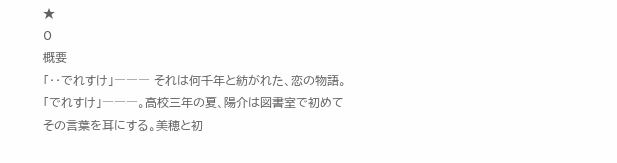★
0
概要
「‥でれすけ」――― それは何千年と紡がれた、恋の物語。
「でれすけ」―――。高校三年の夏、陽介は図書室で初めてその言葉を耳にする。美穂と初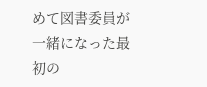めて図書委員が一緒になった最初の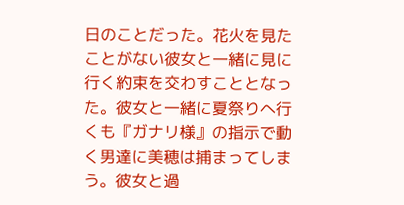日のことだった。花火を見たことがない彼女と一緒に見に行く約束を交わすこととなった。彼女と一緒に夏祭りへ行くも『ガナリ様』の指示で動く男達に美穂は捕まってしまう。彼女と過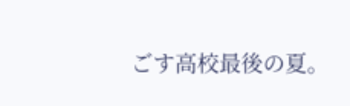ごす高校最後の夏。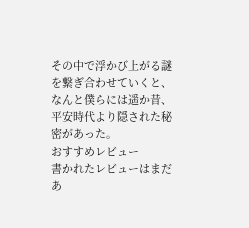その中で浮かび上がる謎を繋ぎ合わせていくと、なんと僕らには遥か昔、平安時代より隠された秘密があった。
おすすめレビュー
書かれたレビューはまだあ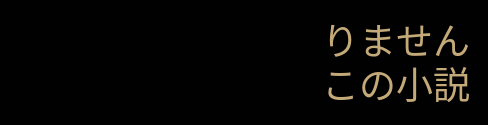りません
この小説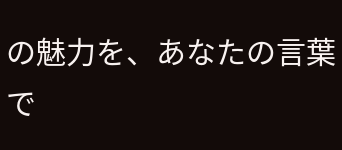の魅力を、あなたの言葉で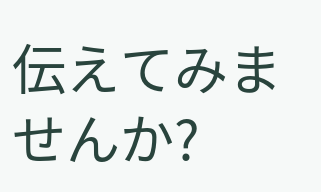伝えてみませんか?